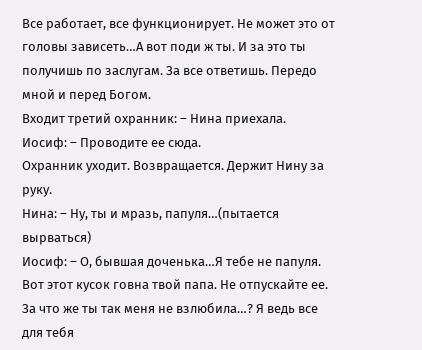Все работает, все функционирует. Не может это от головы зависеть…А вот поди ж ты. И за это ты получишь по заслугам. За все ответишь. Передо мной и перед Богом.
Входит третий охранник: – Нина приехала.
Иосиф: – Проводите ее сюда.
Охранник уходит. Возвращается. Держит Нину за руку.
Нина: – Ну, ты и мразь, папуля…(пытается вырваться)
Иосиф: – О, бывшая доченька…Я тебе не папуля. Вот этот кусок говна твой папа. Не отпускайте ее. За что же ты так меня не взлюбила…? Я ведь все для тебя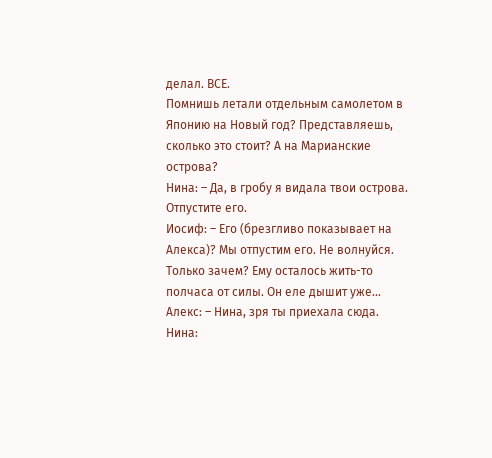делал. ВСЕ.
Помнишь летали отдельным самолетом в Японию на Новый год? Представляешь, сколько это стоит? А на Марианские острова?
Нина: – Да, в гробу я видала твои острова. Отпустите его.
Иосиф: – Его (брезгливо показывает на Алекса)? Мы отпустим его. Не волнуйся. Только зачем? Ему осталось жить-то полчаса от силы. Он еле дышит уже…
Алекс: – Нина, зря ты приехала сюда.
Нина: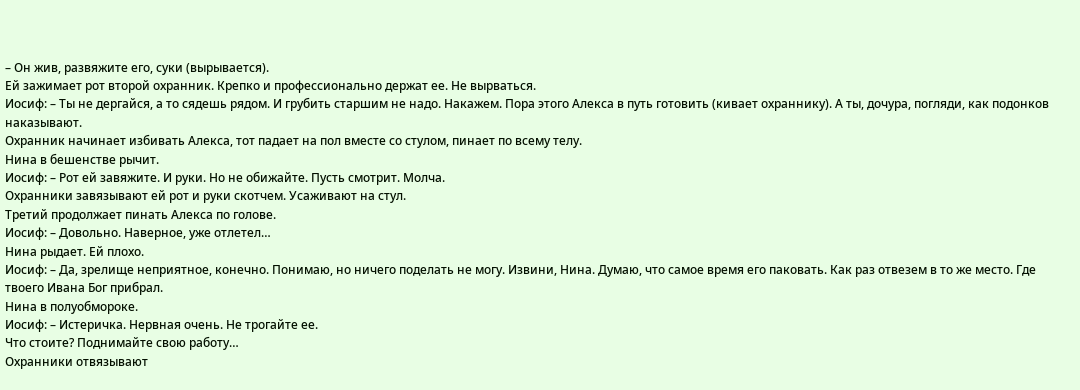– Он жив, развяжите его, суки (вырывается).
Ей зажимает рот второй охранник. Крепко и профессионально держат ее. Не вырваться.
Иосиф: – Ты не дергайся, а то сядешь рядом. И грубить старшим не надо. Накажем. Пора этого Алекса в путь готовить (кивает охраннику). А ты, дочура, погляди, как подонков наказывают.
Охранник начинает избивать Алекса, тот падает на пол вместе со стулом, пинает по всему телу.
Нина в бешенстве рычит.
Иосиф: – Рот ей завяжите. И руки. Но не обижайте. Пусть смотрит. Молча.
Охранники завязывают ей рот и руки скотчем. Усаживают на стул.
Третий продолжает пинать Алекса по голове.
Иосиф: – Довольно. Наверное, уже отлетел…
Нина рыдает. Ей плохо.
Иосиф: – Да, зрелище неприятное, конечно. Понимаю, но ничего поделать не могу. Извини, Нина. Думаю, что самое время его паковать. Как раз отвезем в то же место. Где твоего Ивана Бог прибрал.
Нина в полуобмороке.
Иосиф: – Истеричка. Нервная очень. Не трогайте ее.
Что стоите? Поднимайте свою работу…
Охранники отвязывают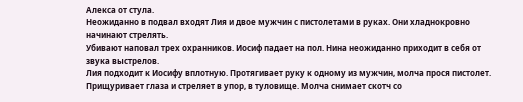Алекса от стула.
Неожиданно в подвал входят Лия и двое мужчин с пистолетами в руках. Они хладнокровно начинают стрелять.
Убивают наповал трех охранников. Иосиф падает на пол. Нина неожиданно приходит в себя от звука выстрелов.
Лия подходит к Иосифу вплотную. Протягивает руку к одному из мужчин, молча прося пистолет. Прищуривает глаза и стреляет в упор, в туловище. Молча снимает скотч со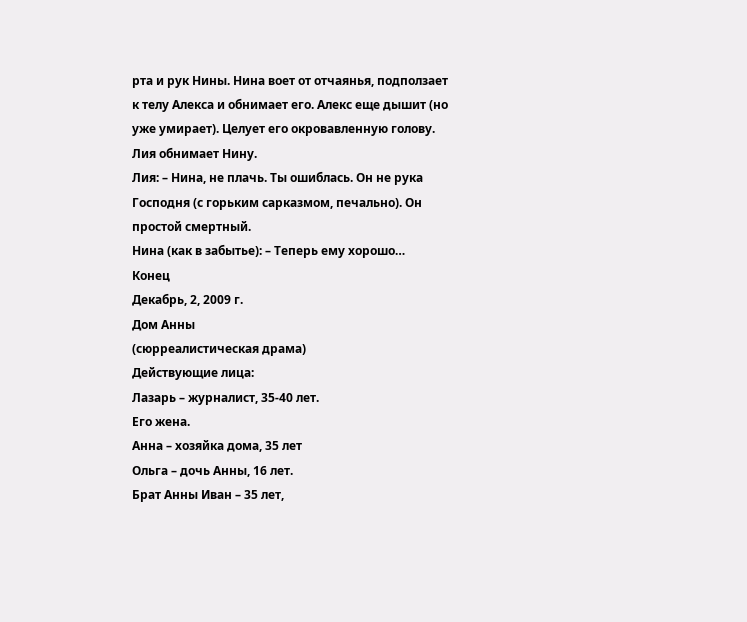рта и рук Нины. Нина воет от отчаянья, подползает к телу Алекса и обнимает его. Алекс еще дышит (но уже умирает). Целует его окровавленную голову. Лия обнимает Нину.
Лия: – Нина, не плачь. Ты ошиблась. Он не рука Господня (с горьким сарказмом, печально). Он простой смертный.
Нина (как в забытье): – Теперь ему хорошо…
Конец
Декабрь, 2, 2009 г.
Дом Анны
(сюрреалистическая драма)
Действующие лица:
Лазарь – журналист, 35-40 лет.
Его жена.
Анна – хозяйка дома, 35 лет
Ольга – дочь Анны, 16 лет.
Брат Анны Иван – 35 лет,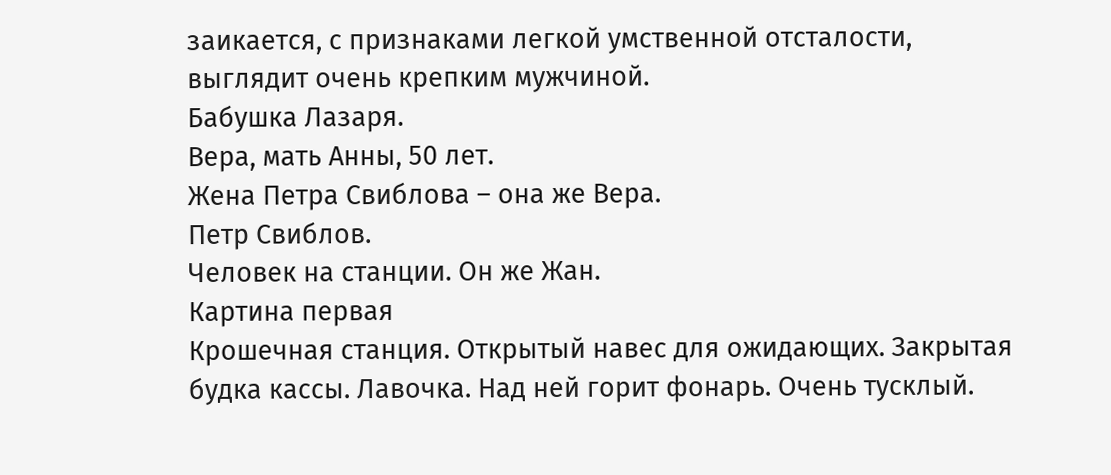заикается, с признаками легкой умственной отсталости,
выглядит очень крепким мужчиной.
Бабушка Лазаря.
Вера, мать Анны, 50 лет.
Жена Петра Свиблова – она же Вера.
Петр Свиблов.
Человек на станции. Он же Жан.
Картина первая
Крошечная станция. Открытый навес для ожидающих. Закрытая будка кассы. Лавочка. Над ней горит фонарь. Очень тусклый.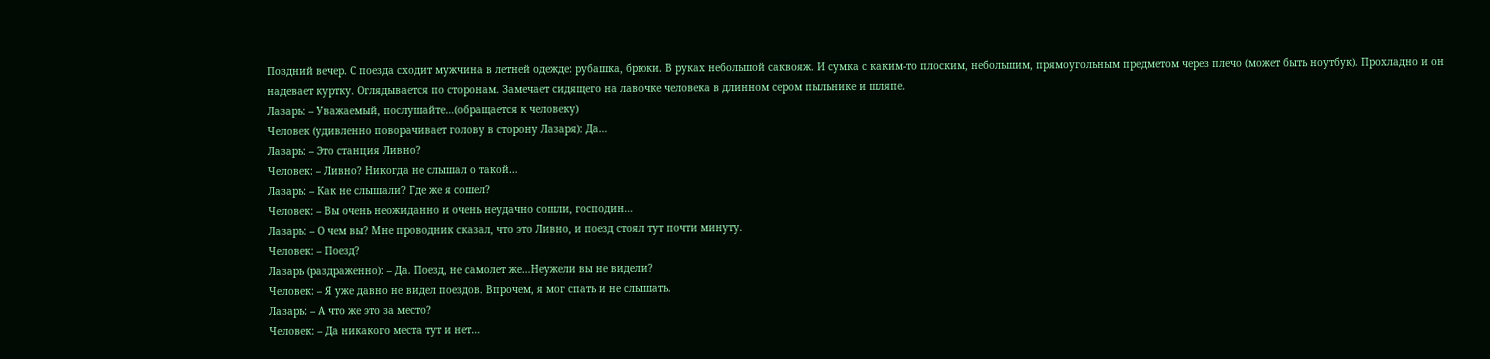Поздний вечер. С поезда сходит мужчина в летней одежде: рубашка, брюки. В руках небольшой саквояж. И сумка с каким-то плоским, небольшим, прямоугольным предметом через плечо (может быть ноутбук). Прохладно и он надевает куртку. Оглядывается по сторонам. Замечает сидящего на лавочке человека в длинном сером пыльнике и шляпе.
Лазарь: – Уважаемый, послушайте…(обращается к человеку)
Человек (удивленно поворачивает голову в сторону Лазаря): Да…
Лазарь: – Это станция Ливно?
Человек: – Ливно? Никогда не слышал о такой…
Лазарь: – Как не слышали? Где же я сошел?
Человек: – Вы очень неожиданно и очень неудачно сошли, господин…
Лазарь: – О чем вы? Мне проводник сказал, что это Ливно, и поезд стоял тут почти минуту.
Человек: – Поезд?
Лазарь (раздраженно): – Да. Поезд, не самолет же…Неужели вы не видели?
Человек: – Я уже давно не видел поездов. Впрочем, я мог спать и не слышать.
Лазарь: – А что же это за место?
Человек: – Да никакого места тут и нет…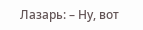Лазарь: – Ну, вот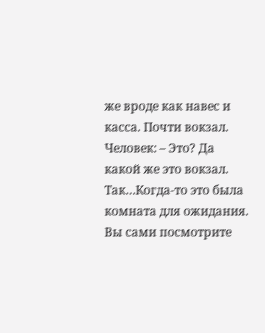же вроде как навес и касса. Почти вокзал.
Человек: – Это? Да какой же это вокзал. Так…Когда-то это была комната для ожидания. Вы сами посмотрите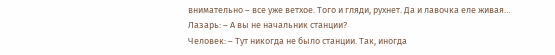внимательно – все уже ветхое. Того и гляди, рухнет. Да и лавочка еле живая…
Лазарь: – А вы не начальник станции?
Человек: – Тут никогда не было станции. Так, иногда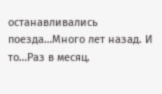останавливались поезда…Много лет назад. И то…Раз в месяц.